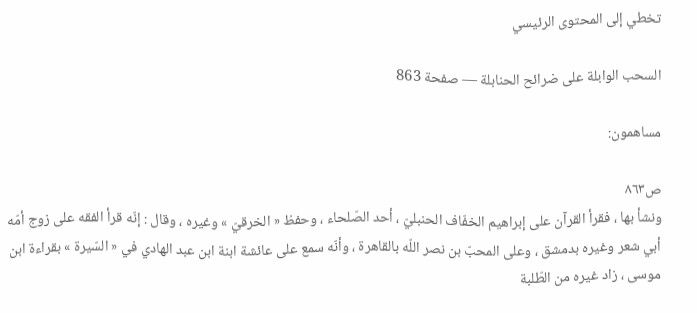تخطي إلى المحتوى الرئيسي

السحب الوابلة على ضرائح الحنابلة — صفحة 863

مساهمون:

ص٨٦٣
ونشأ بها ، فقرأ القرآن على إبراهيم الخفّاف الحنبليّ ، أحد الصّلحاء ، وحفظ « الخرقيّ » وغيره ، وقال : إنّه قرأ الفقه على زوج أمّه أبي شعر وغيره بدمشق ، وعلى المحبّ بن نصر اللّه بالقاهرة ، وأنّه سمع على عائشة ابنة ابن عبد الهادي في « السّيرة » بقراءة ابن موسى ، زاد غيره من الطّلبة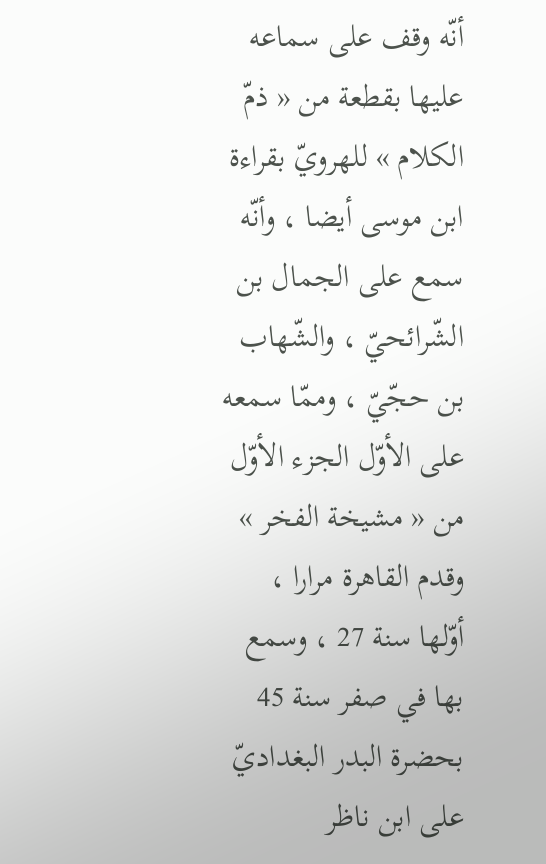أنّه وقف على سماعه عليها بقطعة من « ذمّ الكلام » للهرويّ بقراءة ابن موسى أيضا ، وأنّه سمع على الجمال بن الشّرائحيّ ، والشّهاب بن حجّيّ ، وممّا سمعه على الأوّل الجزء الأوّل من « مشيخة الفخر » وقدم القاهرة مرارا ، أوّلها سنة 27 ، وسمع بها في صفر سنة 45 بحضرة البدر البغداديّ على ابن ناظر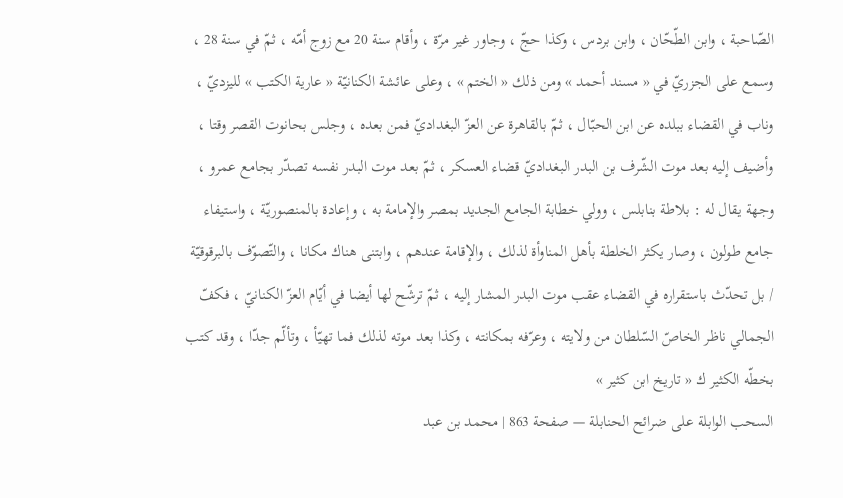الصّاحبة ، وابن الطّحّان ، وابن بردس ، وكذا حجّ ، وجاور غير مرّة ، وأقام سنة 20 مع زوج أمّه ، ثمّ في سنة 28 ، وسمع على الجزريّ في « مسند أحمد » ومن ذلك « الختم » ، وعلى عائشة الكنانيّة « عارية الكتب » لليزديّ ، وناب في القضاء ببلده عن ابن الحبّال ، ثمّ بالقاهرة عن العزّ البغداديّ فمن بعده ، وجلس بحانوت القصر وقتا ، وأضيف إليه بعد موت الشّرف بن البدر البغداديّ قضاء العسكر ، ثمّ بعد موت البدر نفسه تصدّر بجامع عمرو ، وجهة يقال له : بلاطة بنابلس ، وولي خطابة الجامع الجديد بمصر والإمامة به ، وإعادة بالمنصوريّة ، واستيفاء جامع طولون ، وصار يكثر الخلطة بأهل المناوأة لذلك ، والإقامة عندهم ، وابتنى هناك مكانا ، والتّصوّف بالبرقوقيّة / بل تحدّث باستقراره في القضاء عقب موت البدر المشار إليه ، ثمّ ترشّح لها أيضا في أيّام العزّ الكنانيّ ، فكفّ الجمالي ناظر الخاصّ السّلطان من ولايته ، وعرّفه بمكانته ، وكذا بعد موته لذلك فما تهيّأ ، وتألّم جدّا ، وقد كتب بخطّه الكثير ك « تاريخ ابن كثير »
السحب الوابلة على ضرائح الحنابلة — صفحة 863 | محمد بن عبد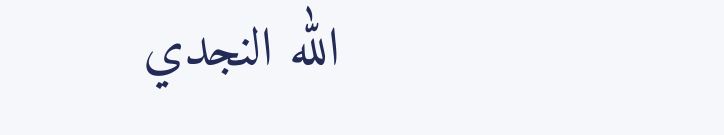الله النجدي